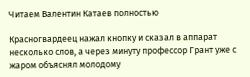Читаем Валентин Катаев полностью

Красногвардеец нажал кнопку и сказал в аппарат несколько слов, а через минуту профессор Грант уже с жаром объяснял молодому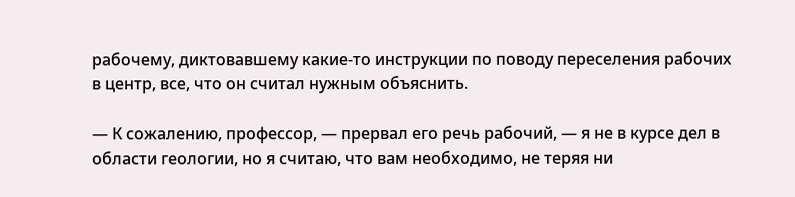рабочему, диктовавшему какие-то инструкции по поводу переселения рабочих в центр, все, что он считал нужным объяснить.

— К сожалению, профессор, — прервал его речь рабочий, — я не в курсе дел в области геологии, но я считаю, что вам необходимо, не теряя ни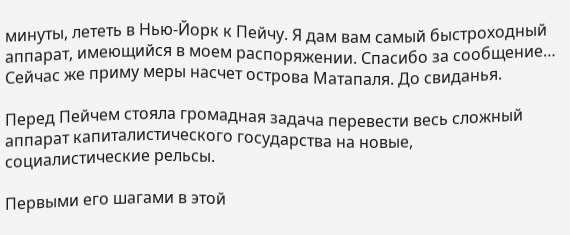минуты, лететь в Нью-Йорк к Пейчу. Я дам вам самый быстроходный аппарат, имеющийся в моем распоряжении. Спасибо за сообщение… Сейчас же приму меры насчет острова Матапаля. До свиданья.

Перед Пейчем стояла громадная задача перевести весь сложный аппарат капиталистического государства на новые, социалистические рельсы.

Первыми его шагами в этой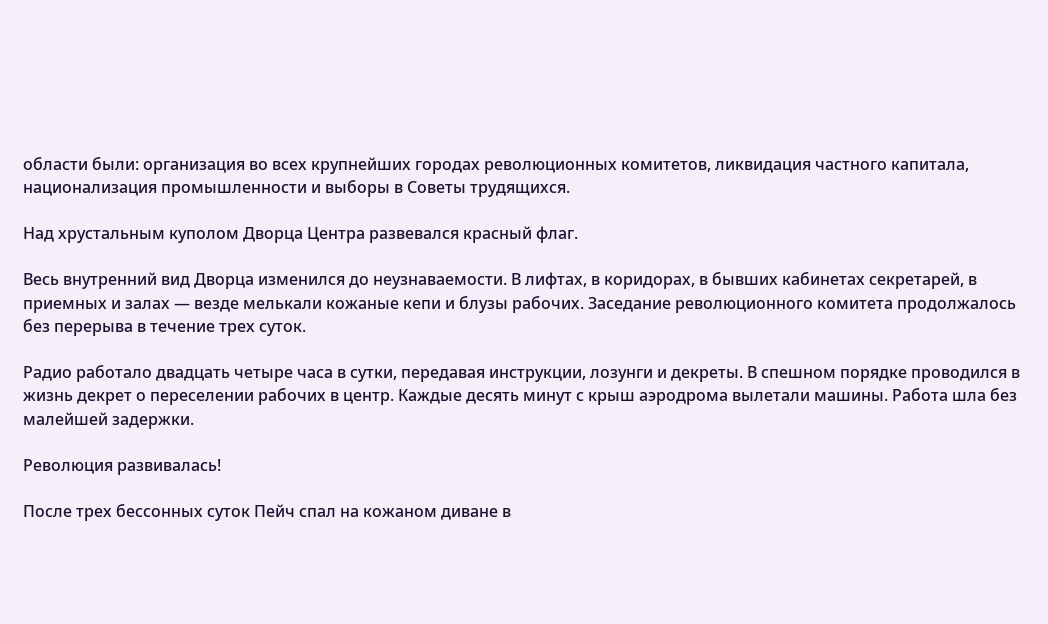области были: организация во всех крупнейших городах революционных комитетов, ликвидация частного капитала, национализация промышленности и выборы в Советы трудящихся.

Над хрустальным куполом Дворца Центра развевался красный флаг.

Весь внутренний вид Дворца изменился до неузнаваемости. В лифтах, в коридорах, в бывших кабинетах секретарей, в приемных и залах — везде мелькали кожаные кепи и блузы рабочих. Заседание революционного комитета продолжалось без перерыва в течение трех суток.

Радио работало двадцать четыре часа в сутки, передавая инструкции, лозунги и декреты. В спешном порядке проводился в жизнь декрет о переселении рабочих в центр. Каждые десять минут с крыш аэродрома вылетали машины. Работа шла без малейшей задержки.

Революция развивалась!

После трех бессонных суток Пейч спал на кожаном диване в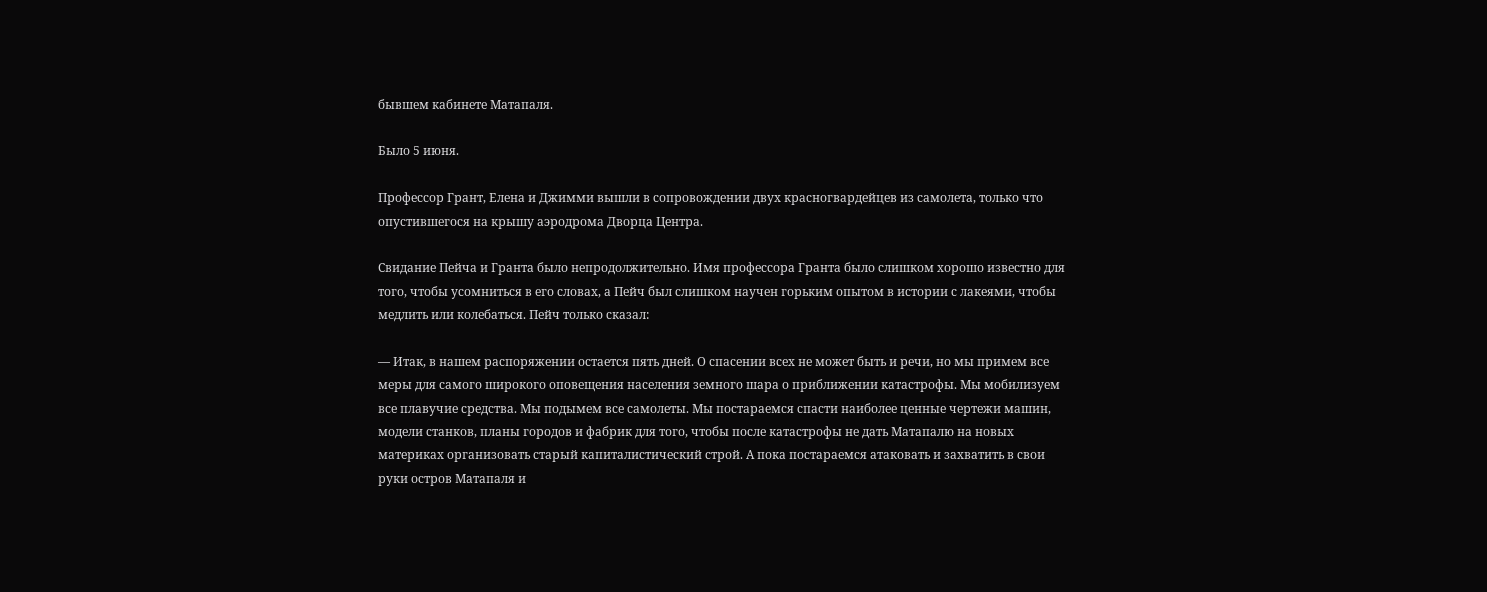бывшем кабинете Матапаля.

Было 5 июня.

Профессор Грант, Елена и Джимми вышли в сопровождении двух красногвардейцев из самолета, только что опустившегося на крышу аэродрома Дворца Центра.

Свидание Пейча и Гранта было непродолжительно. Имя профессора Гранта было слишком хорошо известно для того, чтобы усомниться в его словах, а Пейч был слишком научен горьким опытом в истории с лакеями, чтобы медлить или колебаться. Пейч только сказал:

— Итак, в нашем распоряжении остается пять дней. О спасении всех не может быть и речи, но мы примем все меры для самого широкого оповещения населения земного шара о приближении катастрофы. Мы мобилизуем все плавучие средства. Мы подымем все самолеты. Мы постараемся спасти наиболее ценные чертежи машин, модели станков, планы городов и фабрик для того, чтобы после катастрофы не дать Матапалю на новых материках организовать старый капиталистический строй. А пока постараемся атаковать и захватить в свои руки остров Матапаля и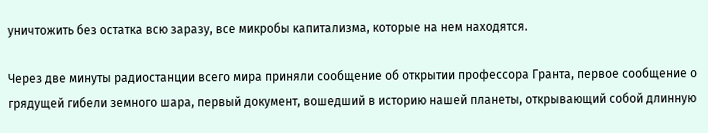уничтожить без остатка всю заразу, все микробы капитализма, которые на нем находятся.

Через две минуты радиостанции всего мира приняли сообщение об открытии профессора Гранта, первое сообщение о грядущей гибели земного шара, первый документ, вошедший в историю нашей планеты, открывающий собой длинную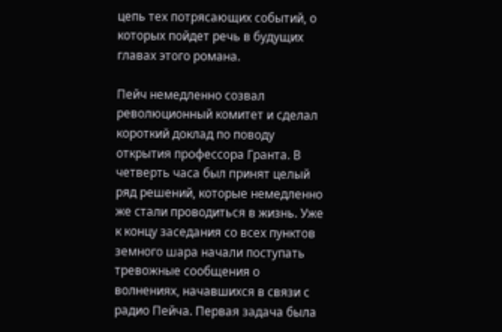цепь тех потрясающих событий, о которых пойдет речь в будущих главах этого романа.

Пейч немедленно созвал революционный комитет и сделал короткий доклад по поводу открытия профессора Гранта. В четверть часа был принят целый ряд решений, которые немедленно же стали проводиться в жизнь. Уже к концу заседания со всех пунктов земного шара начали поступать тревожные сообщения о волнениях, начавшихся в связи с радио Пейча. Первая задача была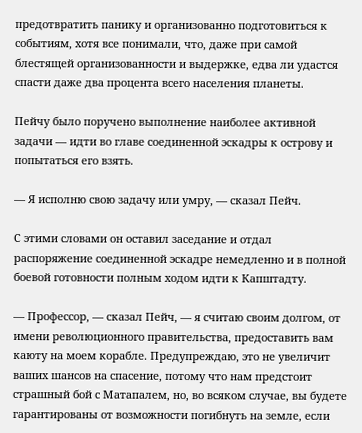предотвратить панику и организованно подготовиться к событиям, хотя все понимали, что, даже при самой блестящей организованности и выдержке, едва ли удастся спасти даже два процента всего населения планеты.

Пейчу было поручено выполнение наиболее активной задачи — идти во главе соединенной эскадры к острову и попытаться его взять.

— Я исполню свою задачу или умру, — сказал Пейч.

С этими словами он оставил заседание и отдал распоряжение соединенной эскадре немедленно и в полной боевой готовности полным ходом идти к Капштадту.

— Профессор, — сказал Пейч, — я считаю своим долгом, от имени революционного правительства, предоставить вам каюту на моем корабле. Предупреждаю, это не увеличит ваших шансов на спасение, потому что нам предстоит страшный бой с Матапалем, но, во всяком случае, вы будете гарантированы от возможности погибнуть на земле, если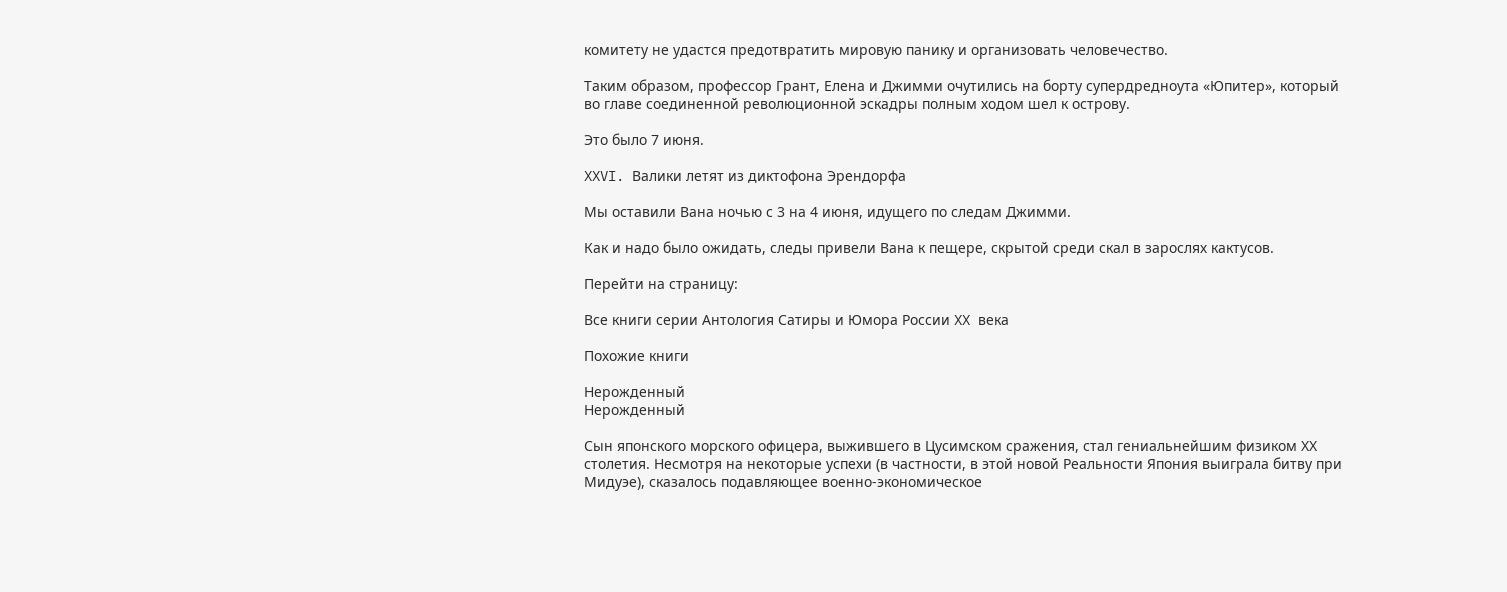комитету не удастся предотвратить мировую панику и организовать человечество.

Таким образом, профессор Грант, Елена и Джимми очутились на борту супердредноута «Юпитер», который во главе соединенной революционной эскадры полным ходом шел к острову.

Это было 7 июня.

XXVI. Валики летят из диктофона Эрендорфа

Мы оставили Вана ночью с 3 на 4 июня, идущего по следам Джимми.

Как и надо было ожидать, следы привели Вана к пещере, скрытой среди скал в зарослях кактусов.

Перейти на страницу:

Все книги серии Антология Сатиры и Юмора России XX века

Похожие книги

Нерожденный
Нерожденный

Сын японского морского офицера, выжившего в Цусимском сражения, стал гениальнейшим физиком ХХ столетия. Несмотря на некоторые успехи (в частности, в этой новой Реальности Япония выиграла битву при Мидуэе), сказалось подавляющее военно-экономическое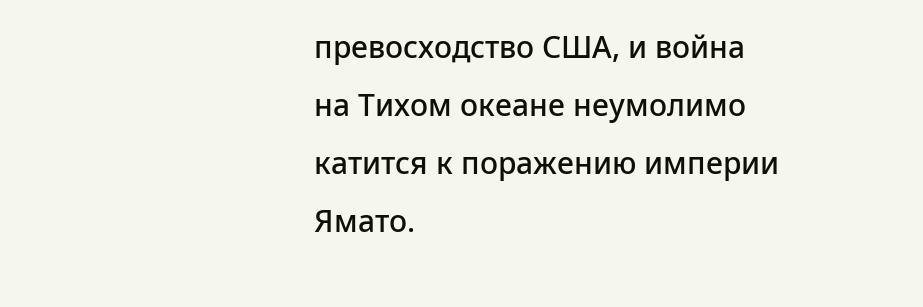превосходство США, и война на Тихом океане неумолимо катится к поражению империи Ямато.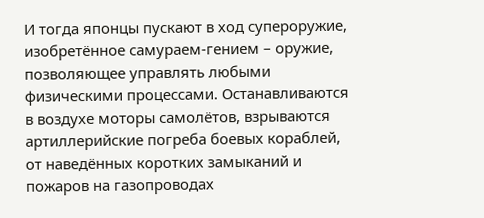И тогда японцы пускают в ход супероружие, изобретённое самураем-гением – оружие, позволяющее управлять любыми физическими процессами. Останавливаются в воздухе моторы самолётов, взрываются артиллерийские погреба боевых кораблей, от наведённых коротких замыканий и пожаров на газопроводах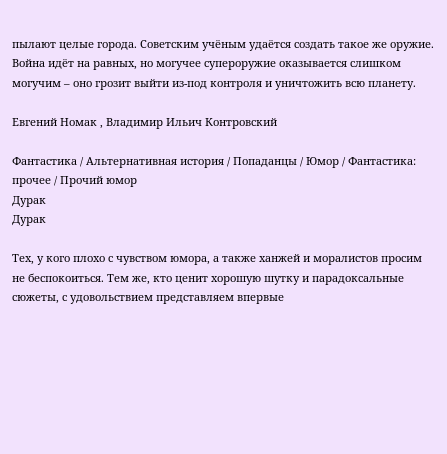пылают целые города. Советским учёным удаётся создать такое же оружие. Война идёт на равных, но могучее супероружие оказывается слишком могучим – оно грозит выйти из-под контроля и уничтожить всю планету.

Евгений Номак , Владимир Ильич Контровский

Фантастика / Альтернативная история / Попаданцы / Юмор / Фантастика: прочее / Прочий юмор
Дурак
Дурак

Тех, у кого плохо с чувством юмора, а также ханжей и моралистов просим не беспокоиться. Тем же, кто ценит хорошую шутку и парадоксальные сюжеты, с удовольствием представляем впервые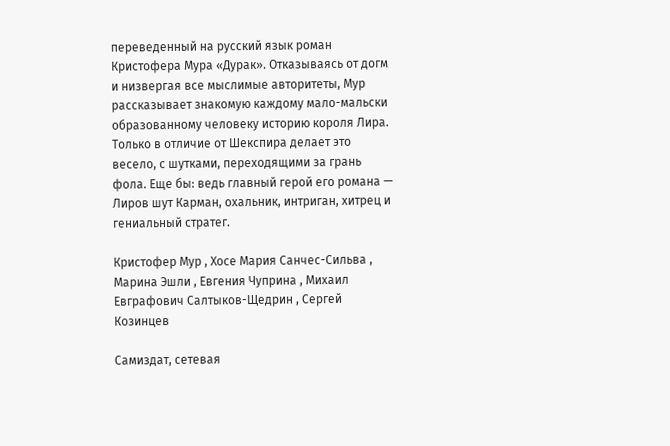переведенный на русский язык роман Кристофера Мура «Дурак». Отказываясь от догм и низвергая все мыслимые авторитеты, Мур рассказывает знакомую каждому мало-мальски образованному человеку историю короля Лира. Только в отличие от Шекспира делает это весело, с шутками, переходящими за грань фола. Еще бы: ведь главный герой его романа — Лиров шут Карман, охальник, интриган, хитрец и гениальный стратег.

Кристофер Мур , Хосе Мария Санчес-Сильва , Марина Эшли , Евгения Чуприна , Михаил Евграфович Салтыков-Щедрин , Сергей Козинцев

Самиздат, сетевая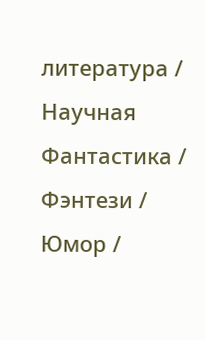литература / Научная Фантастика / Фэнтези / Юмор /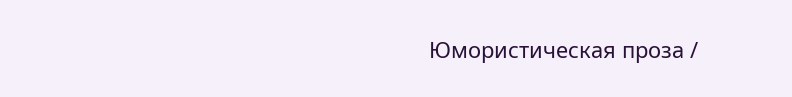Юмористическая проза /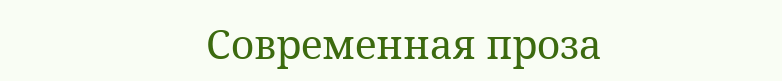Современная проза